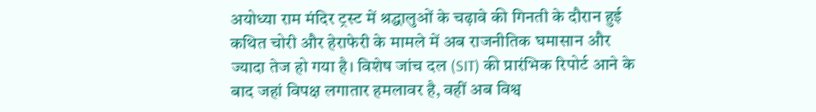अयोध्या राम मंदिर ट्रस्ट में श्रद्धालुओं के चढ़ावे की गिनती के दौरान हुई कथित चोरी और हेराफेरी के मामले में अब राजनीतिक घमासान और ज्यादा तेज हो गया है। विशेष जांच दल (SIT) की प्रारंभिक रिपोर्ट आने के बाद जहां विपक्ष लगातार हमलावर है, वहीं अब विश्व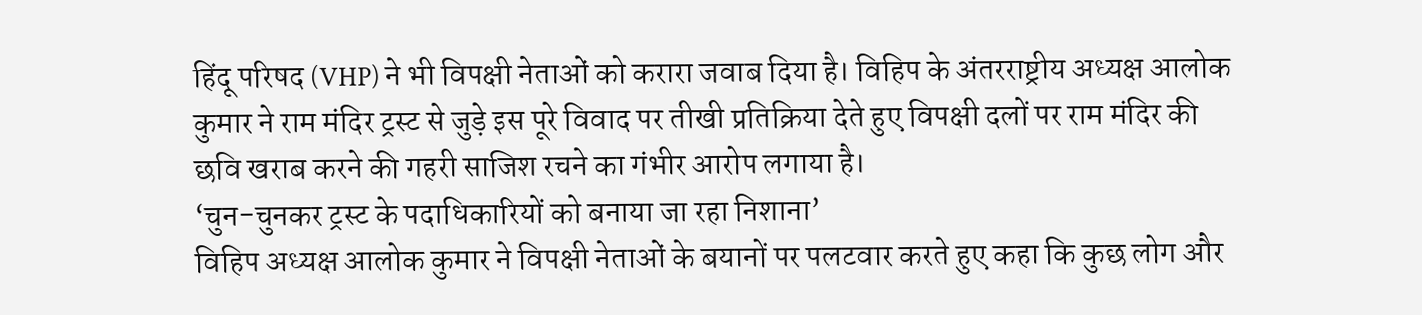हिंदू परिषद (VHP) ने भी विपक्षी नेताओं को करारा जवाब दिया है। विहिप के अंतरराष्ट्रीय अध्यक्ष आलोक कुमार ने राम मंदिर ट्रस्ट से जुड़े इस पूरे विवाद पर तीखी प्रतिक्रिया देते हुए विपक्षी दलों पर राम मंदिर की छवि खराब करने की गहरी साजिश रचने का गंभीर आरोप लगाया है।
‘चुन-चुनकर ट्रस्ट के पदाधिकारियों को बनाया जा रहा निशाना’
विहिप अध्यक्ष आलोक कुमार ने विपक्षी नेताओं के बयानों पर पलटवार करते हुए कहा कि कुछ लोग और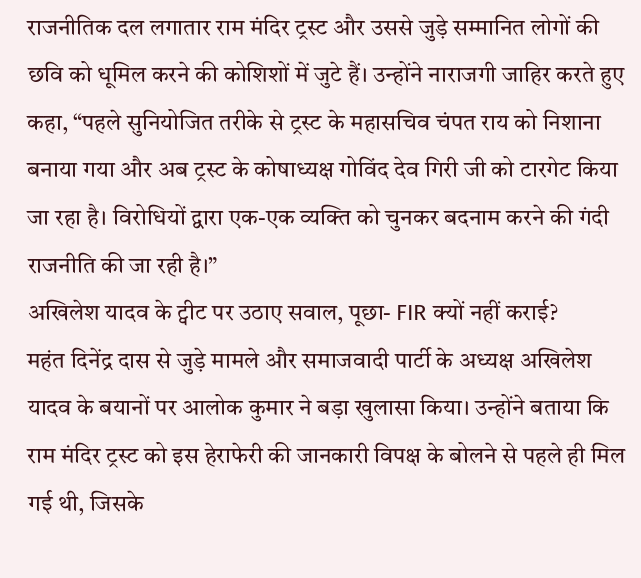राजनीतिक दल लगातार राम मंदिर ट्रस्ट और उससे जुड़े सम्मानित लोगों की छवि को धूमिल करने की कोशिशों में जुटे हैं। उन्होंने नाराजगी जाहिर करते हुए कहा, “पहले सुनियोजित तरीके से ट्रस्ट के महासचिव चंपत राय को निशाना बनाया गया और अब ट्रस्ट के कोषाध्यक्ष गोविंद देव गिरी जी को टारगेट किया जा रहा है। विरोधियों द्वारा एक-एक व्यक्ति को चुनकर बदनाम करने की गंदी राजनीति की जा रही है।”
अखिलेश यादव के ट्वीट पर उठाए सवाल, पूछा- FIR क्यों नहीं कराई?
महंत दिनेंद्र दास से जुड़े मामले और समाजवादी पार्टी के अध्यक्ष अखिलेश यादव के बयानों पर आलोक कुमार ने बड़ा खुलासा किया। उन्होंने बताया कि राम मंदिर ट्रस्ट को इस हेराफेरी की जानकारी विपक्ष के बोलने से पहले ही मिल गई थी, जिसके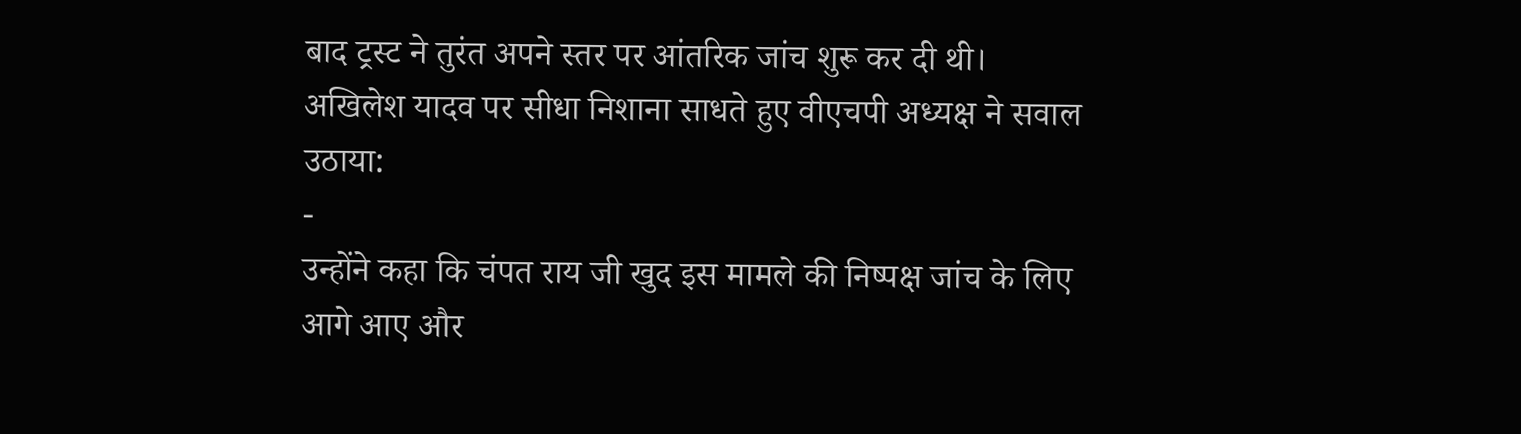बाद ट्रस्ट ने तुरंत अपने स्तर पर आंतरिक जांच शुरू कर दी थी।
अखिलेश यादव पर सीधा निशाना साधते हुए वीएचपी अध्यक्ष ने सवाल उठाया:
-
उन्होंने कहा कि चंपत राय जी खुद इस मामले की निष्पक्ष जांच के लिए आगे आए और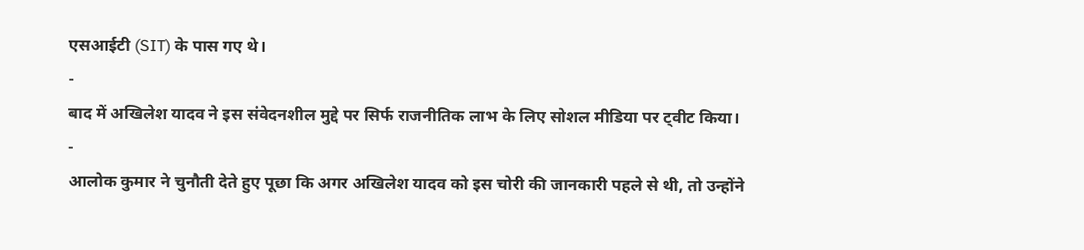एसआईटी (SIT) के पास गए थे।
-
बाद में अखिलेश यादव ने इस संवेदनशील मुद्दे पर सिर्फ राजनीतिक लाभ के लिए सोशल मीडिया पर ट्वीट किया।
-
आलोक कुमार ने चुनौती देते हुए पूछा कि अगर अखिलेश यादव को इस चोरी की जानकारी पहले से थी, तो उन्होंने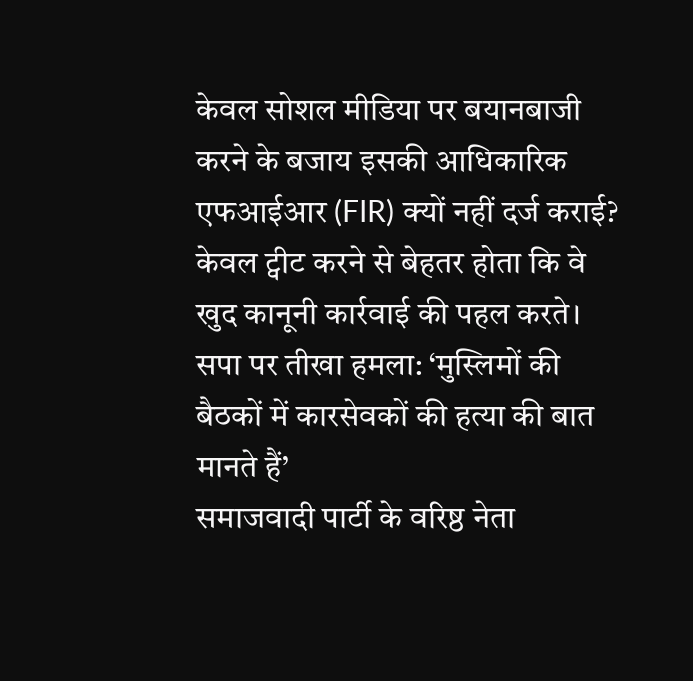केवल सोशल मीडिया पर बयानबाजी करने के बजाय इसकी आधिकारिक एफआईआर (FIR) क्यों नहीं दर्ज कराई? केवल ट्वीट करने से बेहतर होता कि वे खुद कानूनी कार्रवाई की पहल करते।
सपा पर तीखा हमला: ‘मुस्लिमों की बैठकों में कारसेवकों की हत्या की बात मानते हैं’
समाजवादी पार्टी के वरिष्ठ नेता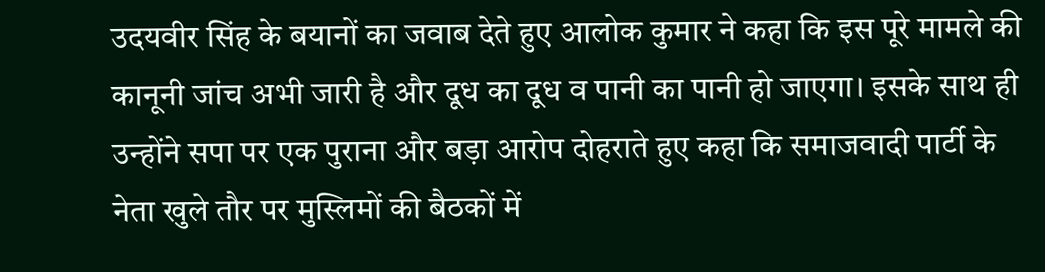उदयवीर सिंह के बयानों का जवाब देते हुए आलोक कुमार ने कहा कि इस पूरे मामले की कानूनी जांच अभी जारी है और दूध का दूध व पानी का पानी हो जाएगा। इसके साथ ही उन्होंने सपा पर एक पुराना और बड़ा आरोप दोहराते हुए कहा कि समाजवादी पार्टी के नेता खुले तौर पर मुस्लिमों की बैठकों में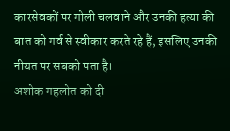कारसेवकों पर गोली चलवाने और उनकी हत्या की बात को गर्व से स्वीकार करते रहे हैं, इसलिए उनकी नीयत पर सबको पता है।
अशोक गहलोत को दी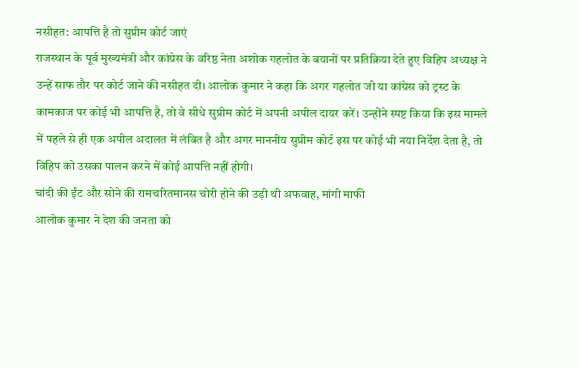नसीहत: आपत्ति है तो सुप्रीम कोर्ट जाएं
राजस्थान के पूर्व मुख्यमंत्री और कांग्रेस के वरिष्ठ नेता अशोक गहलोत के बयानों पर प्रतिक्रिया देते हुए विहिप अध्यक्ष ने उन्हें साफ तौर पर कोर्ट जाने की नसीहत दी। आलोक कुमार ने कहा कि अगर गहलोत जी या कांग्रेस को ट्रस्ट के कामकाज पर कोई भी आपत्ति है, तो वे सीधे सुप्रीम कोर्ट में अपनी अपील दायर करें। उन्होंने स्पष्ट किया कि इस मामले में पहले से ही एक अपील अदालत में लंबित है और अगर माननीय सुप्रीम कोर्ट इस पर कोई भी नया निर्देश देता है, तो विहिप को उसका पालन करने में कोई आपत्ति नहीं होगी।
चांदी की ईंट और सोने की रामचरितमानस चोरी होने की उड़ी थी अफवाह, मांगी माफी
आलोक कुमार ने देश की जनता को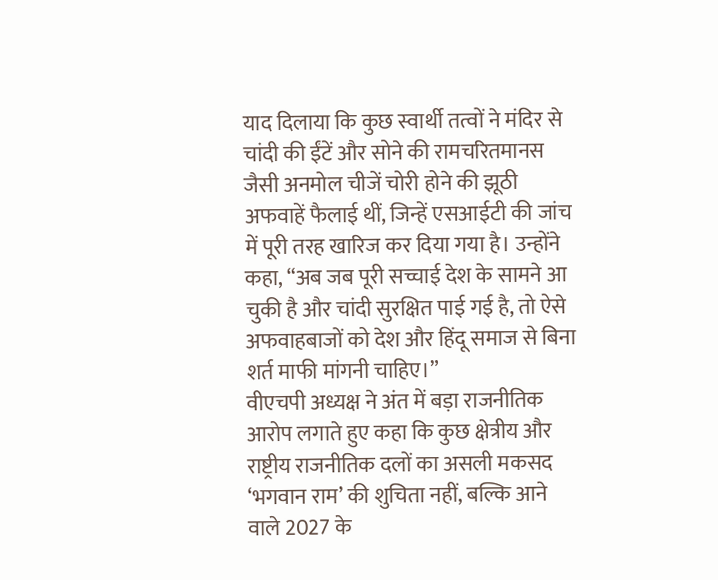याद दिलाया कि कुछ स्वार्थी तत्वों ने मंदिर से चांदी की ईंटें और सोने की रामचरितमानस जैसी अनमोल चीजें चोरी होने की झूठी अफवाहें फैलाई थीं, जिन्हें एसआईटी की जांच में पूरी तरह खारिज कर दिया गया है। उन्होंने कहा, “अब जब पूरी सच्चाई देश के सामने आ चुकी है और चांदी सुरक्षित पाई गई है, तो ऐसे अफवाहबाजों को देश और हिंदू समाज से बिना शर्त माफी मांगनी चाहिए।”
वीएचपी अध्यक्ष ने अंत में बड़ा राजनीतिक आरोप लगाते हुए कहा कि कुछ क्षेत्रीय और राष्ट्रीय राजनीतिक दलों का असली मकसद ‘भगवान राम’ की शुचिता नहीं, बल्कि आने वाले 2027 के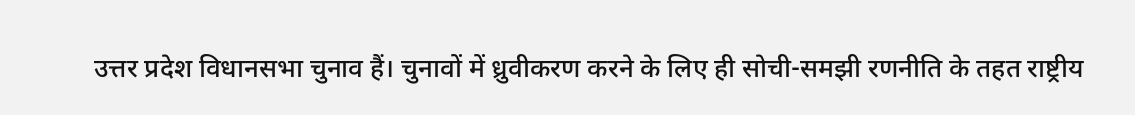उत्तर प्रदेश विधानसभा चुनाव हैं। चुनावों में ध्रुवीकरण करने के लिए ही सोची-समझी रणनीति के तहत राष्ट्रीय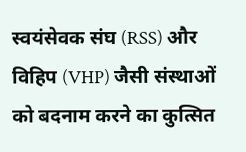स्वयंसेवक संघ (RSS) और विहिप (VHP) जैसी संस्थाओं को बदनाम करने का कुत्सित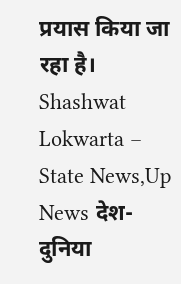प्रयास किया जा रहा है।
Shashwat Lokwarta – State News,Up News देश-दुनिया